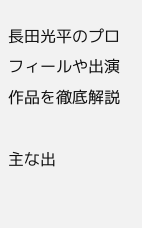長田光平のプロフィールや出演作品を徹底解説

主な出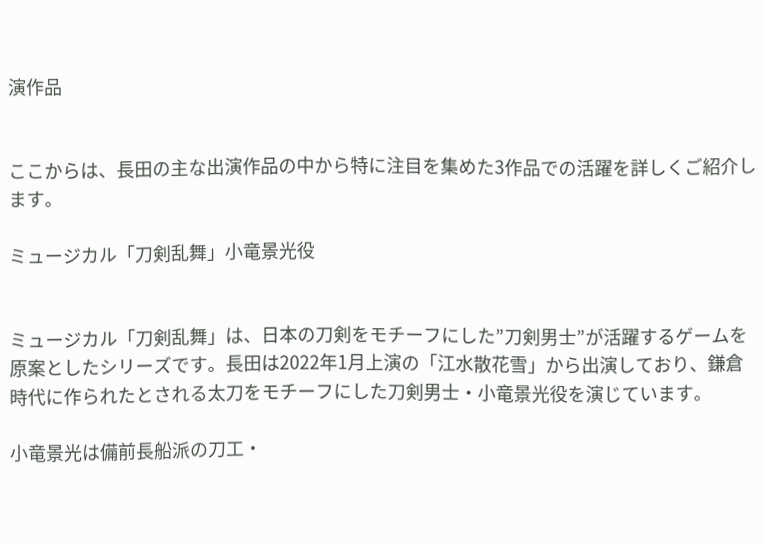演作品


ここからは、長田の主な出演作品の中から特に注目を集めた3作品での活躍を詳しくご紹介します。

ミュージカル「刀剣乱舞」小竜景光役


ミュージカル「刀剣乱舞」は、日本の刀剣をモチーフにした”刀剣男士”が活躍するゲームを原案としたシリーズです。長田は2022年1月上演の「江水散花雪」から出演しており、鎌倉時代に作られたとされる太刀をモチーフにした刀剣男士・小竜景光役を演じています。

小竜景光は備前長船派の刀工・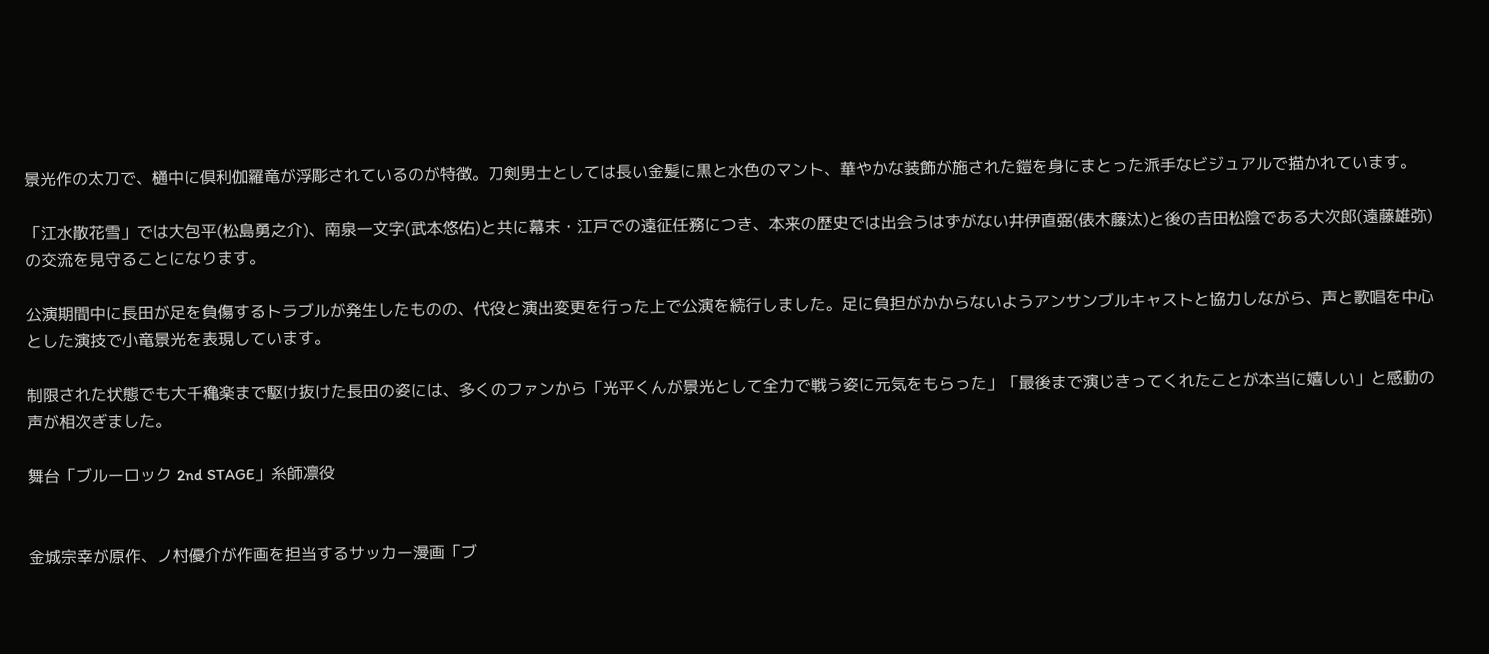景光作の太刀で、樋中に倶利伽羅竜が浮彫されているのが特徴。刀剣男士としては長い金髪に黒と水色のマント、華やかな装飾が施された鎧を身にまとった派手なビジュアルで描かれています。

「江水散花雪」では大包平(松島勇之介)、南泉一文字(武本悠佑)と共に幕末・江戸での遠征任務につき、本来の歴史では出会うはずがない井伊直弼(俵木藤汰)と後の吉田松陰である大次郎(遠藤雄弥)の交流を見守ることになります。

公演期間中に長田が足を負傷するトラブルが発生したものの、代役と演出変更を行った上で公演を続行しました。足に負担がかからないようアンサンブルキャストと協力しながら、声と歌唱を中心とした演技で小竜景光を表現しています。

制限された状態でも大千穐楽まで駆け抜けた長田の姿には、多くのファンから「光平くんが景光として全力で戦う姿に元気をもらった」「最後まで演じきってくれたことが本当に嬉しい」と感動の声が相次ぎました。

舞台「ブルーロック 2nd STAGE」糸師凛役


金城宗幸が原作、ノ村優介が作画を担当するサッカー漫画「ブ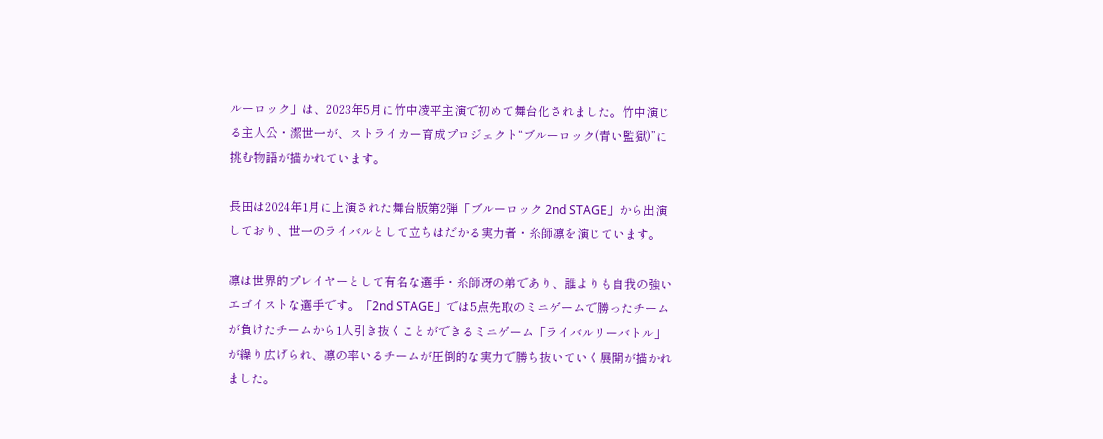ルーロック」は、2023年5月に竹中凌平主演で初めて舞台化されました。竹中演じる主人公・潔世一が、ストライカー育成プロジェクト“ブルーロック(青い監獄)”に挑む物語が描かれています。

長田は2024年1月に上演された舞台版第2弾「ブルーロック 2nd STAGE」から出演しており、世一のライバルとして立ちはだかる実力者・糸師凛を演じています。

凛は世界的プレイヤーとして有名な選手・糸師冴の弟であり、誰よりも自我の強いエゴイストな選手です。「2nd STAGE」では5点先取のミニゲームで勝ったチームが負けたチームから1人引き抜くことができるミニゲーム「ライバルリーバトル」が繰り広げられ、凛の率いるチームが圧倒的な実力で勝ち抜いていく展開が描かれました。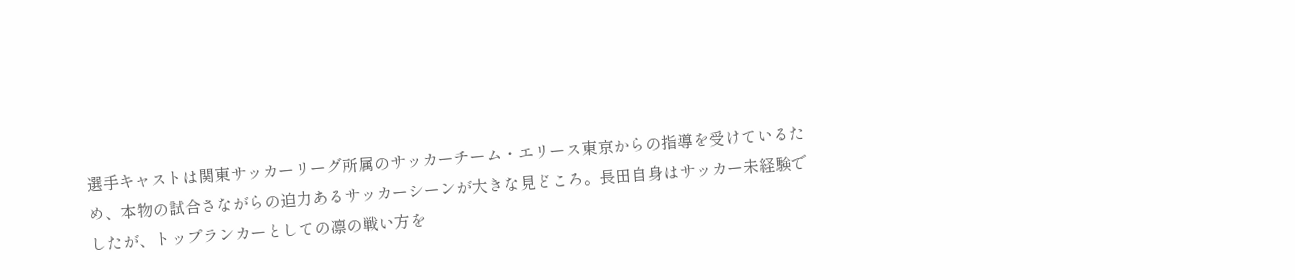選手キャストは関東サッカーリーグ所属のサッカーチーム・エリース東京からの指導を受けているため、本物の試合さながらの迫力あるサッカーシーンが大きな見どころ。長田自身はサッカー未経験でしたが、トップランカーとしての凛の戦い方を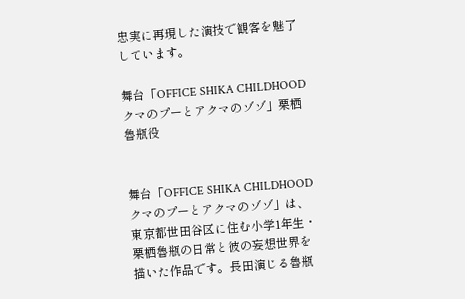忠実に再現した演技で観客を魅了しています。

舞台「OFFICE SHIKA CHILDHOOD クマのプーとアクマのゾゾ」栗栖魯瓶役


舞台「OFFICE SHIKA CHILDHOOD クマのプーとアクマのゾゾ」は、東京都世田谷区に住む小学1年生・栗栖魯瓶の日常と彼の妄想世界を描いた作品です。長田演じる魯瓶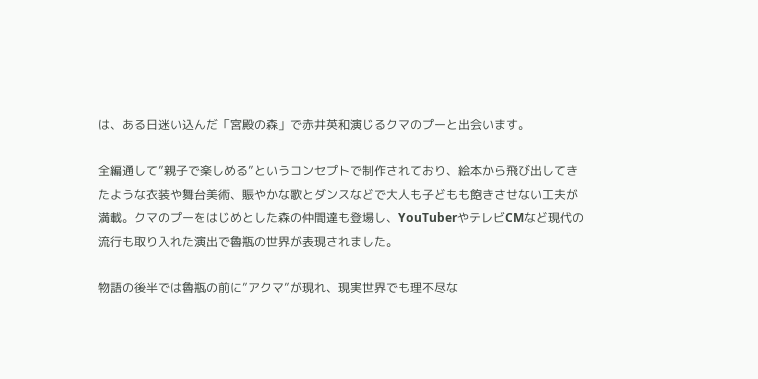は、ある日迷い込んだ「宮殿の森」で赤井英和演じるクマのプーと出会います。

全編通して”親子で楽しめる”というコンセプトで制作されており、絵本から飛び出してきたような衣装や舞台美術、賑やかな歌とダンスなどで大人も子どもも飽きさせない工夫が満載。クマのプーをはじめとした森の仲間達も登場し、YouTuberやテレビCMなど現代の流行も取り入れた演出で魯瓶の世界が表現されました。

物語の後半では魯瓶の前に”アクマ”が現れ、現実世界でも理不尽な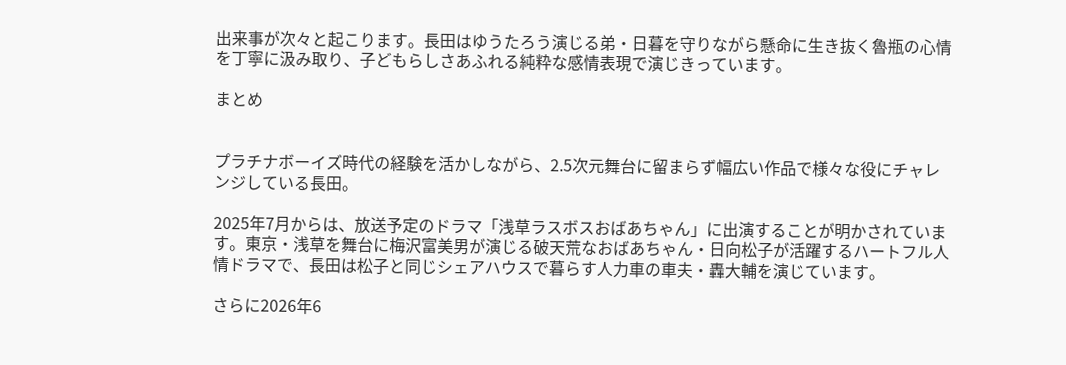出来事が次々と起こります。長田はゆうたろう演じる弟・日暮を守りながら懸命に生き抜く魯瓶の心情を丁寧に汲み取り、子どもらしさあふれる純粋な感情表現で演じきっています。

まとめ


プラチナボーイズ時代の経験を活かしながら、2.5次元舞台に留まらず幅広い作品で様々な役にチャレンジしている長田。

2025年7月からは、放送予定のドラマ「浅草ラスボスおばあちゃん」に出演することが明かされています。東京・浅草を舞台に梅沢富美男が演じる破天荒なおばあちゃん・日向松子が活躍するハートフル人情ドラマで、長田は松子と同じシェアハウスで暮らす人力車の車夫・轟大輔を演じています。

さらに2026年6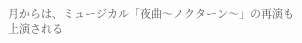月からは、ミュージカル「夜曲〜ノクターン〜」の再演も上演される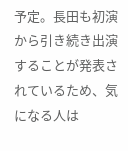予定。長田も初演から引き続き出演することが発表されているため、気になる人は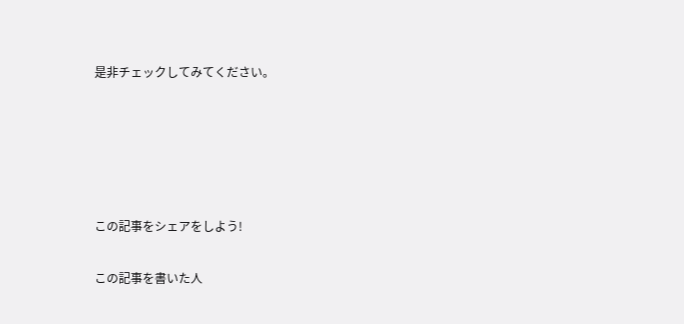是非チェックしてみてください。





この記事をシェアをしよう!

この記事を書いた人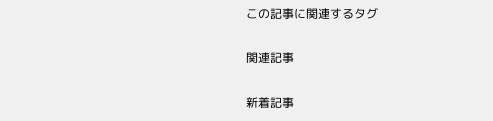この記事に関連するタグ

関連記事

新着記事